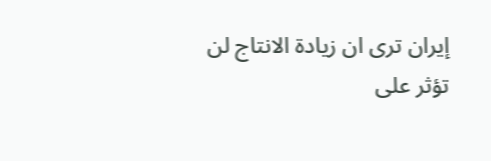إيران ترى ان زيادة الانتاج لن تؤثر على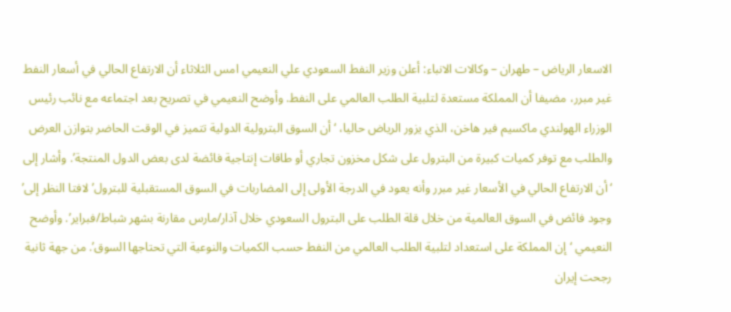الاسعار الرياض – طهران – وكالات الانباء: أعلن وزير النفط السعودي علي النعيمي امس الثلاثاء أن الارتفاع الحالي في أسعار النفط غير مبرر، مضيفا أن المملكة مستعدة لتلبية الطلب العالمي على النفط. وأوضح النعيمي في تصريح بعد اجتماعه مع نائب رئيس الوزراء الهولندي ماكسيم فير هاخن، الذي يزور الرياض حاليا، ‘أن السوق البترولية الدولية تتميز في الوقت الحاضر بتوازن العرض والطلب مع توفر كميات كبيرة من البترول على شكل مخزون تجاري أو طاقات إنتاجية فائضة لدى بعض الدول المنتجة’. وأشار إلى ‘أن الارتفاع الحالي في الأسعار غير مبرر وأنه يعود في الدرجة الأولى إلى المضاربات في السوق المستقبلية للبترول’ لافتا النظر إلى’ وجود فائض في السوق العالمية من خلال قلة الطلب على البترول السعودي خلال آذار/مارس مقارنة بشهر شباط/فبراير’. وأوضح النعيمي ‘إن المملكة على استعداد لتلبية الطلب العالمي من النفط حسب الكميات والنوعية التي تحتاجها السوق’. من جهة ثانية رجحت إيران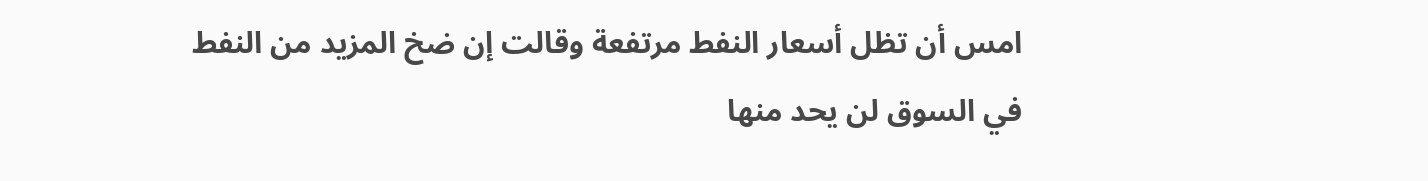امس أن تظل أسعار النفط مرتفعة وقالت إن ضخ المزيد من النفط في السوق لن يحد منها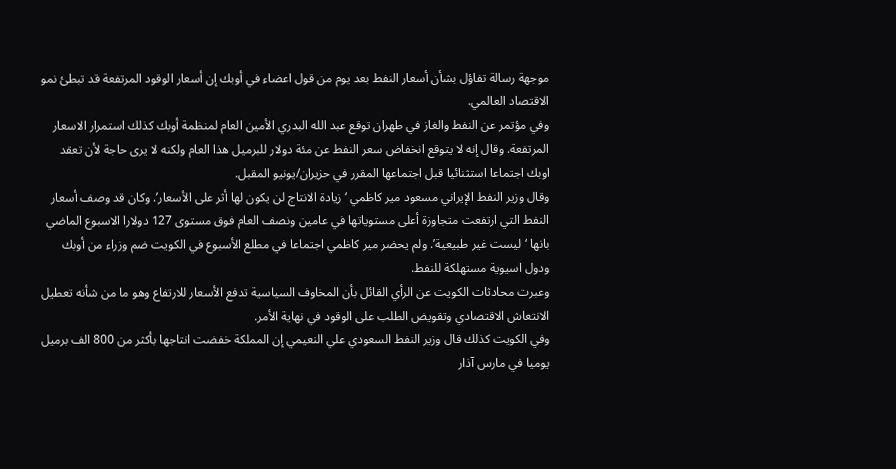موجهة رسالة تفاؤل بشأن أسعار النفط بعد يوم من قول اعضاء في أوبك إن أسعار الوقود المرتفعة قد تبطئ نمو الاقتصاد العالمي.
وفي مؤتمر عن النفط والغاز في طهران توقع عبد الله البدري الأمين العام لمنظمة أوبك كذلك استمرار الاسعار المرتفعة. وقال إنه لا يتوقع انخفاض سعر النفط عن مئة دولار للبرميل هذا العام ولكنه لا يرى حاجة لأن تعقد اوبك اجتماعا استثنائيا قبل اجتماعها المقرر في حزيران/يونيو المقبل.
وقال وزير النفط الإيراني مسعود مير كاظمي ‘زيادة الانتاج لن يكون لها أثر على الأسعار’. وكان قد وصف أسعار النفط التي ارتفعت متجاوزة أعلى مستوياتها في عامين ونصف العام فوق مستوى 127 دولارا الاسبوع الماضي بانها ‘ليست غير طبيعية’. ولم يحضر مير كاظمي اجتماعا في مطلع الأسبوع في الكويت ضم وزراء من أوبك ودول اسيوية مستهلكة للنفط.
وعبرت محادثات الكويت عن الرأي القائل بأن المخاوف السياسية تدفع الأسعار للارتفاع وهو ما من شأنه تعطيل الانتعاش الاقتصادي وتقويض الطلب على الوقود في نهاية الأمر.
وفي الكويت كذلك قال وزير النفط السعودي علي النعيمي إن المملكة خفضت انتاجها بأكثر من 800 الف برميل يوميا في مارس آذار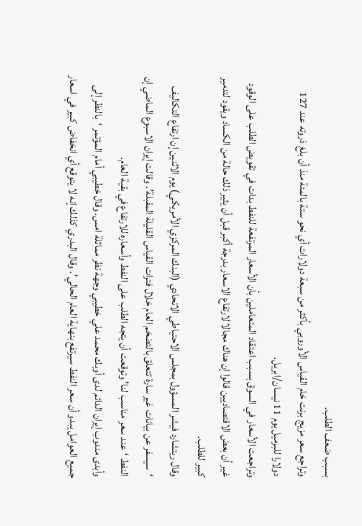بسبب ضعف الطلب.
وتراجع سعر مزيج برنت خام القياس الأوروبي بأكثر من سبعة دولارات أي نحو ستة بالمئة منذ أن بلغ ذروته عند 127 دولارا للبرميل يوم 11 نيسان/ابريل.
وتراجعت الأسعار في السوق بسبب اعتقاد المتعاملين بأن الأسعار المرتفعة للنفط بدات في تقويض الطلب على الوقود غير أن بعض الاقتصاديين قالوا إن هناك مجالا لارتفاع الاسعار بدرجة أكبر قبل أن يثير ذلك حالة من الكساد ويقود لتدمير كبير للطلب.
وقال ريتشارد فيشر المسؤول بمجلس الاحتياطي الاتحادي (البنك المركزي الأمريكي) يوم الاثنين إن ارتفاع التكاليف ‘سيسفر عن بيانات غير سارة تتعلق بالتضخم العام خلال فترات القياس القليلة المقبلة’. وقالت إيران الاسبوع الماضي إن النفط ‘عند سعر مناسب لنا’ وتوقعت أن يتجه الطلب على النفط وأسعاره للارتفاع في بقية العام.
وأبدى مندوب إيران الدائم لدى أوبك محمد علي خطيبي وجهة نظر مماثلة امس. وقال خطيبي أمام المؤتمر ‘بالنظر إلى جميع العوامل يبدو أن سعر النفط سيرتفع بنهاية العام الحالي’. وقال البدري كذلك إنه لا يتوقع أي انخفاض كبير في اسعار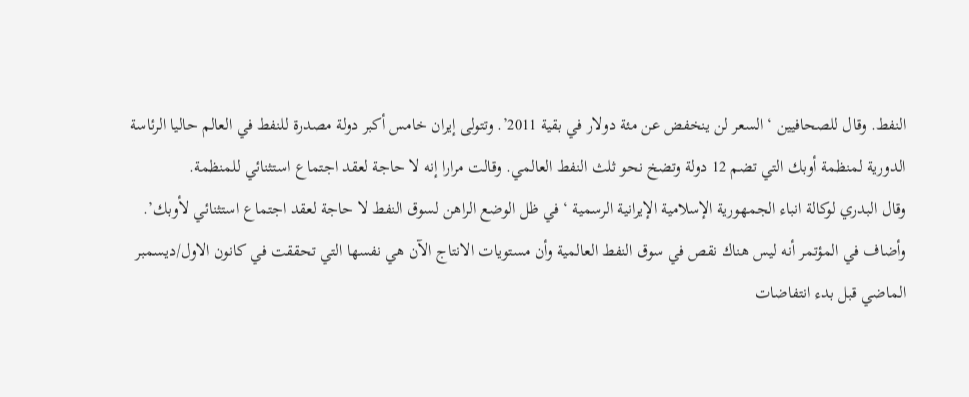النفط. وقال للصحافيين ‘السعر لن ينخفض عن مئة دولار في بقية 2011’. وتتولى إيران خامس أكبر دولة مصدرة للنفط في العالم حاليا الرئاسة الدورية لمنظمة أوبك التي تضم 12 دولة وتضخ نحو ثلث النفط العالمي. وقالت مرارا إنه لا حاجة لعقد اجتماع استثنائي للمنظمة.
وقال البدري لوكالة انباء الجمهورية الإسلامية الإيرانية الرسمية ‘في ظل الوضع الراهن لسوق النفط لا حاجة لعقد اجتماع استثنائي لأوبك’. وأضاف في المؤتمر أنه ليس هناك نقص في سوق النفط العالمية وأن مستويات الانتاج الآن هي نفسها التي تحققت في كانون الاول/ديسمبر الماضي قبل بدء انتفاضات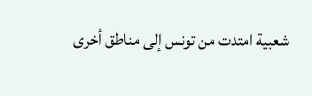شعبية امتدت من تونس إلى مناطق أخرى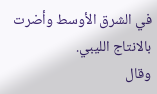في الشرق الأوسط وأضرت بالانتاج الليبي.
وقال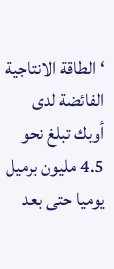‘الطاقة الانتاجية الفائضة لدى أوبك تبلغ نحو 4.5 مليون برميل يوميا حتى بعد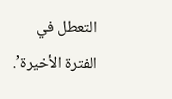التعطل في الفترة الأخيرة’.